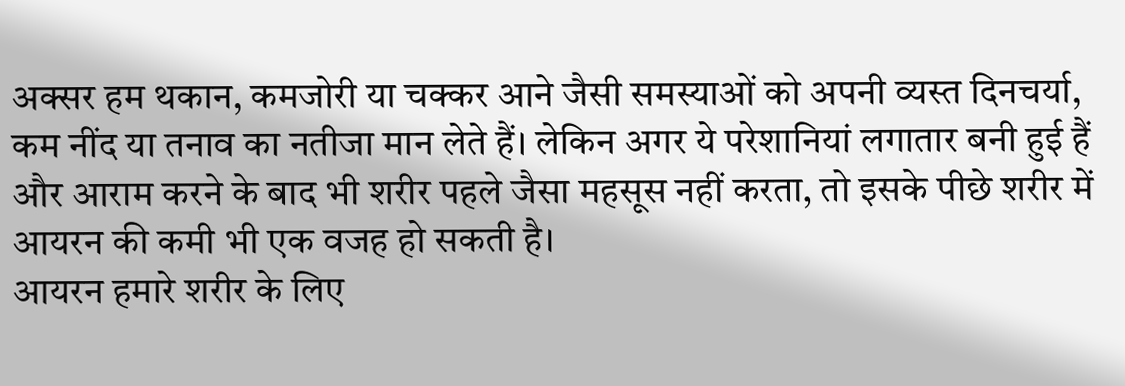अक्सर हम थकान, कमजोरी या चक्कर आने जैसी समस्याओं को अपनी व्यस्त दिनचर्या, कम नींद या तनाव का नतीजा मान लेते हैं। लेकिन अगर ये परेशानियां लगातार बनी हुई हैं और आराम करने के बाद भी शरीर पहले जैसा महसूस नहीं करता, तो इसके पीछे शरीर में आयरन की कमी भी एक वजह हो सकती है।
आयरन हमारे शरीर के लिए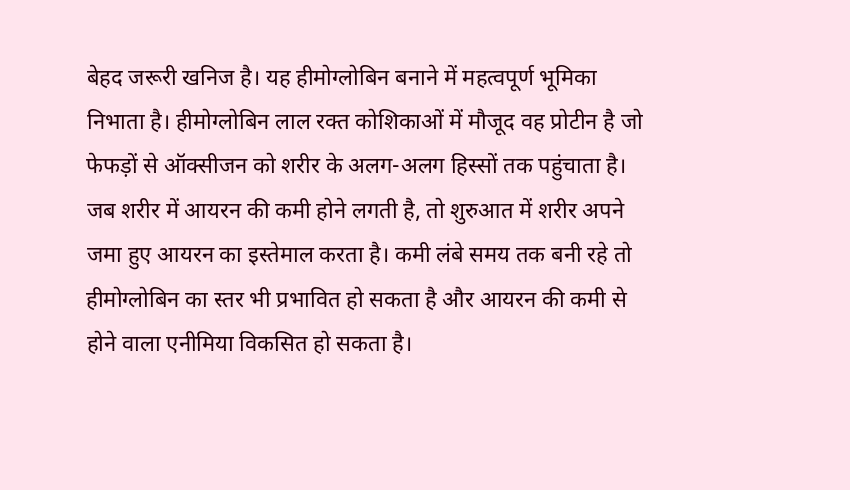बेहद जरूरी खनिज है। यह हीमोग्लोबिन बनाने में महत्वपूर्ण भूमिका निभाता है। हीमोग्लोबिन लाल रक्त कोशिकाओं में मौजूद वह प्रोटीन है जो फेफड़ों से ऑक्सीजन को शरीर के अलग-अलग हिस्सों तक पहुंचाता है। जब शरीर में आयरन की कमी होने लगती है, तो शुरुआत में शरीर अपने जमा हुए आयरन का इस्तेमाल करता है। कमी लंबे समय तक बनी रहे तो हीमोग्लोबिन का स्तर भी प्रभावित हो सकता है और आयरन की कमी से होने वाला एनीमिया विकसित हो सकता है।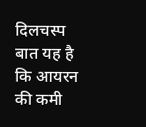दिलचस्प बात यह है कि आयरन की कमी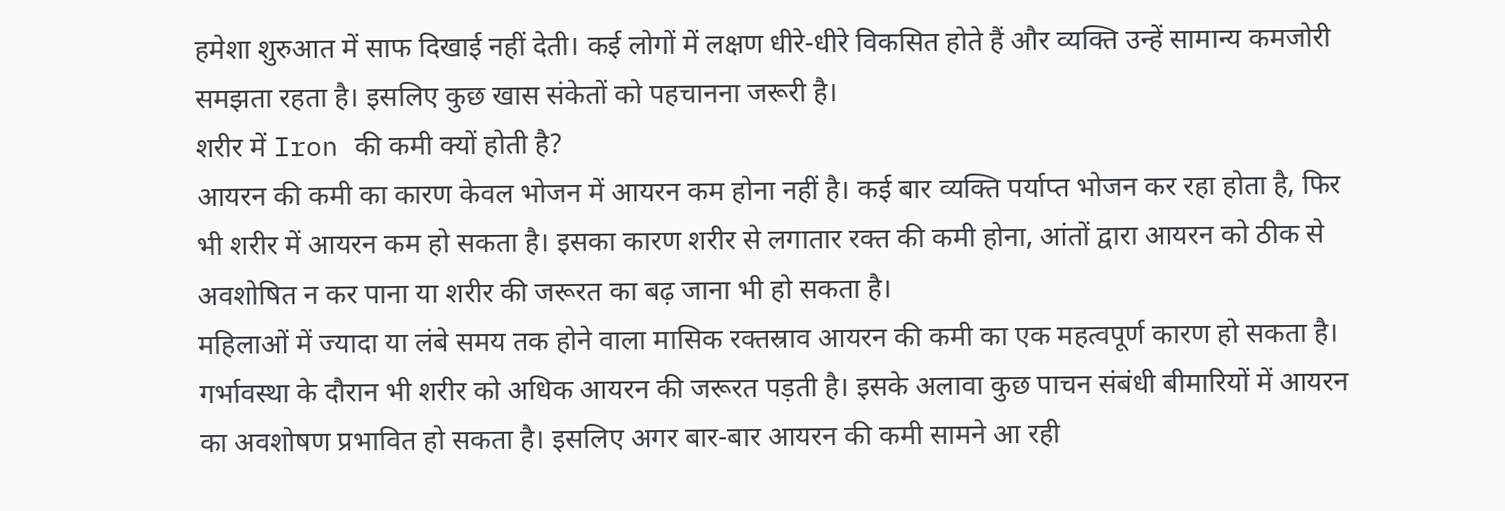हमेशा शुरुआत में साफ दिखाई नहीं देती। कई लोगों में लक्षण धीरे-धीरे विकसित होते हैं और व्यक्ति उन्हें सामान्य कमजोरी समझता रहता है। इसलिए कुछ खास संकेतों को पहचानना जरूरी है।
शरीर में Iron की कमी क्यों होती है?
आयरन की कमी का कारण केवल भोजन में आयरन कम होना नहीं है। कई बार व्यक्ति पर्याप्त भोजन कर रहा होता है, फिर भी शरीर में आयरन कम हो सकता है। इसका कारण शरीर से लगातार रक्त की कमी होना, आंतों द्वारा आयरन को ठीक से अवशोषित न कर पाना या शरीर की जरूरत का बढ़ जाना भी हो सकता है।
महिलाओं में ज्यादा या लंबे समय तक होने वाला मासिक रक्तस्राव आयरन की कमी का एक महत्वपूर्ण कारण हो सकता है। गर्भावस्था के दौरान भी शरीर को अधिक आयरन की जरूरत पड़ती है। इसके अलावा कुछ पाचन संबंधी बीमारियों में आयरन का अवशोषण प्रभावित हो सकता है। इसलिए अगर बार-बार आयरन की कमी सामने आ रही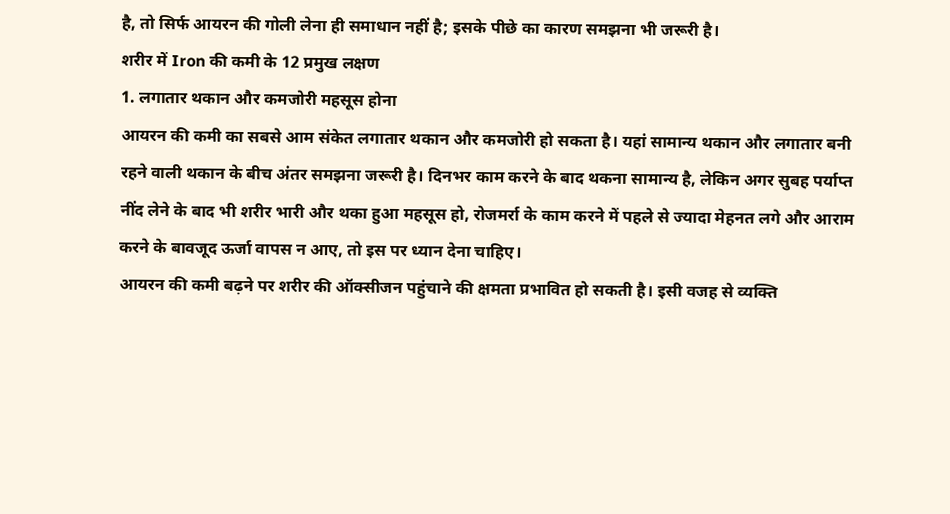है, तो सिर्फ आयरन की गोली लेना ही समाधान नहीं है; इसके पीछे का कारण समझना भी जरूरी है।
शरीर में Iron की कमी के 12 प्रमुख लक्षण
1. लगातार थकान और कमजोरी महसूस होना
आयरन की कमी का सबसे आम संकेत लगातार थकान और कमजोरी हो सकता है। यहां सामान्य थकान और लगातार बनी रहने वाली थकान के बीच अंतर समझना जरूरी है। दिनभर काम करने के बाद थकना सामान्य है, लेकिन अगर सुबह पर्याप्त नींद लेने के बाद भी शरीर भारी और थका हुआ महसूस हो, रोजमर्रा के काम करने में पहले से ज्यादा मेहनत लगे और आराम करने के बावजूद ऊर्जा वापस न आए, तो इस पर ध्यान देना चाहिए।
आयरन की कमी बढ़ने पर शरीर की ऑक्सीजन पहुंचाने की क्षमता प्रभावित हो सकती है। इसी वजह से व्यक्ति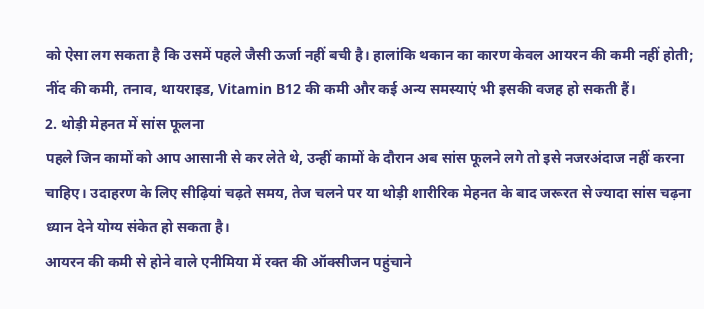को ऐसा लग सकता है कि उसमें पहले जैसी ऊर्जा नहीं बची है। हालांकि थकान का कारण केवल आयरन की कमी नहीं होती; नींद की कमी, तनाव, थायराइड, Vitamin B12 की कमी और कई अन्य समस्याएं भी इसकी वजह हो सकती हैं।
2. थोड़ी मेहनत में सांस फूलना
पहले जिन कामों को आप आसानी से कर लेते थे, उन्हीं कामों के दौरान अब सांस फूलने लगे तो इसे नजरअंदाज नहीं करना चाहिए। उदाहरण के लिए सीढ़ियां चढ़ते समय, तेज चलने पर या थोड़ी शारीरिक मेहनत के बाद जरूरत से ज्यादा सांस चढ़ना ध्यान देने योग्य संकेत हो सकता है।
आयरन की कमी से होने वाले एनीमिया में रक्त की ऑक्सीजन पहुंचाने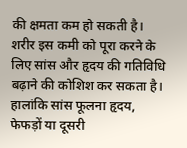की क्षमता कम हो सकती है। शरीर इस कमी को पूरा करने के लिए सांस और हृदय की गतिविधि बढ़ाने की कोशिश कर सकता है। हालांकि सांस फूलना हृदय, फेफड़ों या दूसरी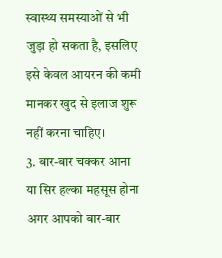स्वास्थ्य समस्याओं से भी जुड़ा हो सकता है, इसलिए इसे केवल आयरन की कमी मानकर खुद से इलाज शुरू नहीं करना चाहिए।
3. बार-बार चक्कर आना या सिर हल्का महसूस होना
अगर आपको बार-बार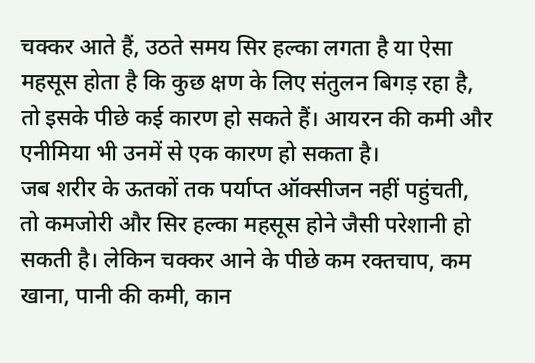चक्कर आते हैं, उठते समय सिर हल्का लगता है या ऐसा महसूस होता है कि कुछ क्षण के लिए संतुलन बिगड़ रहा है, तो इसके पीछे कई कारण हो सकते हैं। आयरन की कमी और एनीमिया भी उनमें से एक कारण हो सकता है।
जब शरीर के ऊतकों तक पर्याप्त ऑक्सीजन नहीं पहुंचती, तो कमजोरी और सिर हल्का महसूस होने जैसी परेशानी हो सकती है। लेकिन चक्कर आने के पीछे कम रक्तचाप, कम खाना, पानी की कमी, कान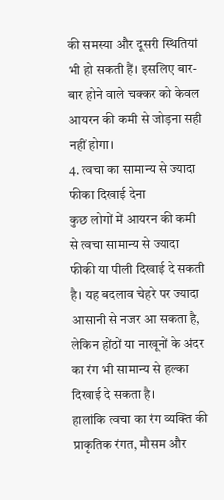की समस्या और दूसरी स्थितियां भी हो सकती हैं। इसलिए बार-बार होने वाले चक्कर को केवल आयरन की कमी से जोड़ना सही नहीं होगा।
4. त्वचा का सामान्य से ज्यादा फीका दिखाई देना
कुछ लोगों में आयरन की कमी से त्वचा सामान्य से ज्यादा फीकी या पीली दिखाई दे सकती है। यह बदलाव चेहरे पर ज्यादा आसानी से नजर आ सकता है, लेकिन होंठों या नाखूनों के अंदर का रंग भी सामान्य से हल्का दिखाई दे सकता है।
हालांकि त्वचा का रंग व्यक्ति की प्राकृतिक रंगत, मौसम और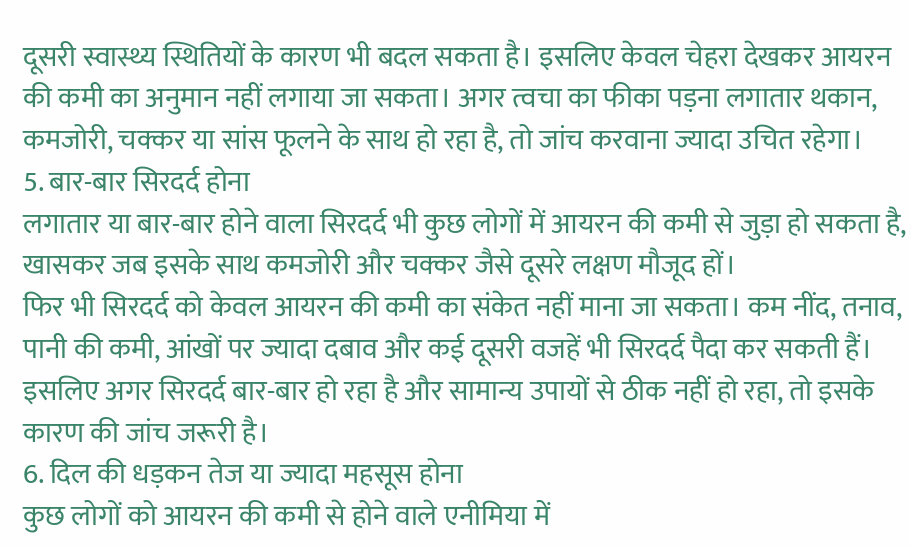दूसरी स्वास्थ्य स्थितियों के कारण भी बदल सकता है। इसलिए केवल चेहरा देखकर आयरन की कमी का अनुमान नहीं लगाया जा सकता। अगर त्वचा का फीका पड़ना लगातार थकान, कमजोरी, चक्कर या सांस फूलने के साथ हो रहा है, तो जांच करवाना ज्यादा उचित रहेगा।
5. बार-बार सिरदर्द होना
लगातार या बार-बार होने वाला सिरदर्द भी कुछ लोगों में आयरन की कमी से जुड़ा हो सकता है, खासकर जब इसके साथ कमजोरी और चक्कर जैसे दूसरे लक्षण मौजूद हों।
फिर भी सिरदर्द को केवल आयरन की कमी का संकेत नहीं माना जा सकता। कम नींद, तनाव, पानी की कमी, आंखों पर ज्यादा दबाव और कई दूसरी वजहें भी सिरदर्द पैदा कर सकती हैं। इसलिए अगर सिरदर्द बार-बार हो रहा है और सामान्य उपायों से ठीक नहीं हो रहा, तो इसके कारण की जांच जरूरी है।
6. दिल की धड़कन तेज या ज्यादा महसूस होना
कुछ लोगों को आयरन की कमी से होने वाले एनीमिया में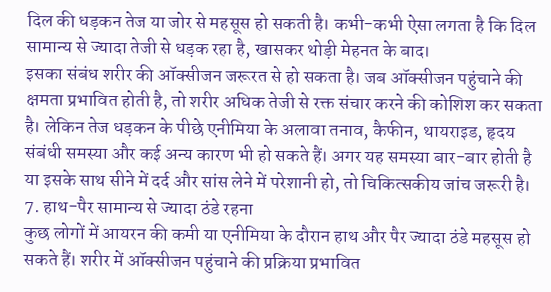दिल की धड़कन तेज या जोर से महसूस हो सकती है। कभी-कभी ऐसा लगता है कि दिल सामान्य से ज्यादा तेजी से धड़क रहा है, खासकर थोड़ी मेहनत के बाद।
इसका संबंध शरीर की ऑक्सीजन जरूरत से हो सकता है। जब ऑक्सीजन पहुंचाने की क्षमता प्रभावित होती है, तो शरीर अधिक तेजी से रक्त संचार करने की कोशिश कर सकता है। लेकिन तेज धड़कन के पीछे एनीमिया के अलावा तनाव, कैफीन, थायराइड, हृदय संबंधी समस्या और कई अन्य कारण भी हो सकते हैं। अगर यह समस्या बार-बार होती है या इसके साथ सीने में दर्द और सांस लेने में परेशानी हो, तो चिकित्सकीय जांच जरूरी है।
7. हाथ-पैर सामान्य से ज्यादा ठंडे रहना
कुछ लोगों में आयरन की कमी या एनीमिया के दौरान हाथ और पैर ज्यादा ठंडे महसूस हो सकते हैं। शरीर में ऑक्सीजन पहुंचाने की प्रक्रिया प्रभावित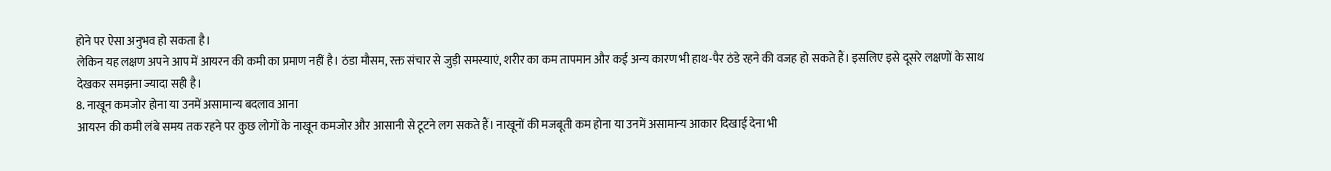होने पर ऐसा अनुभव हो सकता है।
लेकिन यह लक्षण अपने आप में आयरन की कमी का प्रमाण नहीं है। ठंडा मौसम, रक्त संचार से जुड़ी समस्याएं, शरीर का कम तापमान और कई अन्य कारण भी हाथ-पैर ठंडे रहने की वजह हो सकते हैं। इसलिए इसे दूसरे लक्षणों के साथ देखकर समझना ज्यादा सही है।
8. नाखून कमजोर होना या उनमें असामान्य बदलाव आना
आयरन की कमी लंबे समय तक रहने पर कुछ लोगों के नाखून कमजोर और आसानी से टूटने लग सकते हैं। नाखूनों की मजबूती कम होना या उनमें असामान्य आकार दिखाई देना भी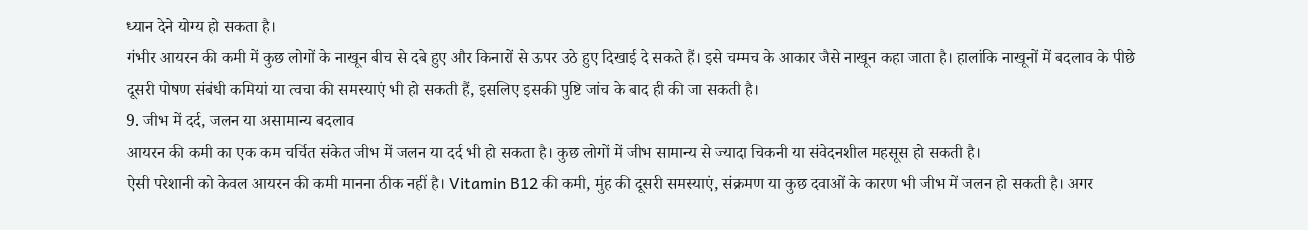ध्यान देने योग्य हो सकता है।
गंभीर आयरन की कमी में कुछ लोगों के नाखून बीच से दबे हुए और किनारों से ऊपर उठे हुए दिखाई दे सकते हैं। इसे चम्मच के आकार जैसे नाखून कहा जाता है। हालांकि नाखूनों में बदलाव के पीछे दूसरी पोषण संबंधी कमियां या त्वचा की समस्याएं भी हो सकती हैं, इसलिए इसकी पुष्टि जांच के बाद ही की जा सकती है।
9. जीभ में दर्द, जलन या असामान्य बदलाव
आयरन की कमी का एक कम चर्चित संकेत जीभ में जलन या दर्द भी हो सकता है। कुछ लोगों में जीभ सामान्य से ज्यादा चिकनी या संवेदनशील महसूस हो सकती है।
ऐसी परेशानी को केवल आयरन की कमी मानना ठीक नहीं है। Vitamin B12 की कमी, मुंह की दूसरी समस्याएं, संक्रमण या कुछ दवाओं के कारण भी जीभ में जलन हो सकती है। अगर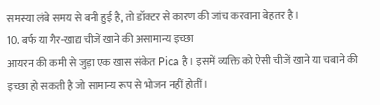समस्या लंबे समय से बनी हुई है, तो डॉक्टर से कारण की जांच करवाना बेहतर है।
10. बर्फ या गैर-खाद्य चीजें खाने की असामान्य इच्छा
आयरन की कमी से जुड़ा एक खास संकेत Pica है। इसमें व्यक्ति को ऐसी चीजें खाने या चबाने की इच्छा हो सकती है जो सामान्य रूप से भोजन नहीं होतीं।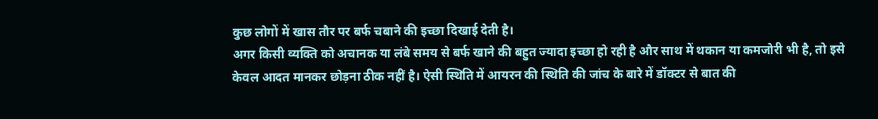कुछ लोगों में खास तौर पर बर्फ चबाने की इच्छा दिखाई देती है।
अगर किसी व्यक्ति को अचानक या लंबे समय से बर्फ खाने की बहुत ज्यादा इच्छा हो रही है और साथ में थकान या कमजोरी भी है, तो इसे केवल आदत मानकर छोड़ना ठीक नहीं है। ऐसी स्थिति में आयरन की स्थिति की जांच के बारे में डॉक्टर से बात की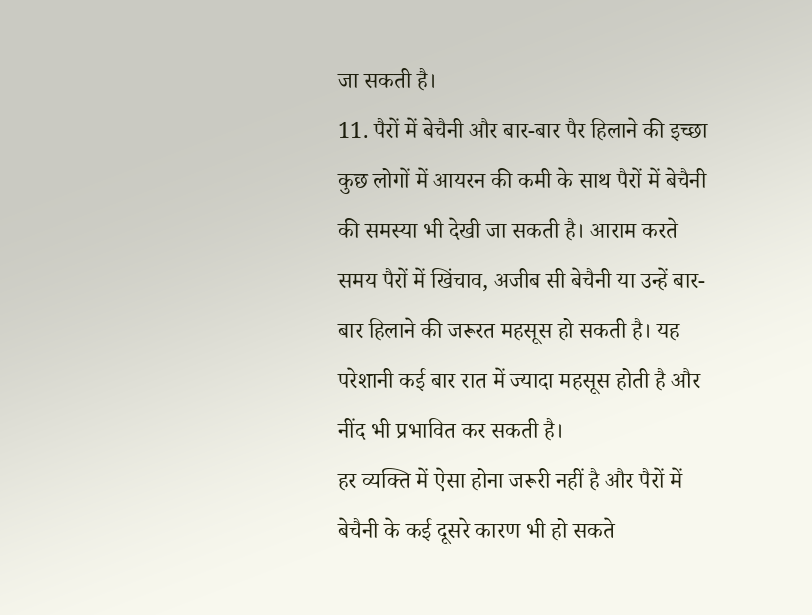जा सकती है।
11. पैरों में बेचैनी और बार-बार पैर हिलाने की इच्छा
कुछ लोगों में आयरन की कमी के साथ पैरों में बेचैनी की समस्या भी देखी जा सकती है। आराम करते समय पैरों में खिंचाव, अजीब सी बेचैनी या उन्हें बार-बार हिलाने की जरूरत महसूस हो सकती है। यह परेशानी कई बार रात में ज्यादा महसूस होती है और नींद भी प्रभावित कर सकती है।
हर व्यक्ति में ऐसा होना जरूरी नहीं है और पैरों में बेचैनी के कई दूसरे कारण भी हो सकते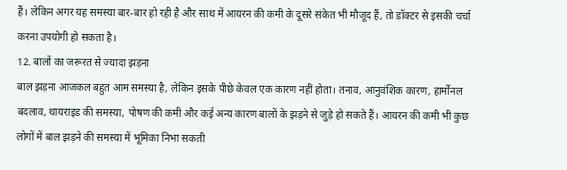हैं। लेकिन अगर यह समस्या बार-बार हो रही है और साथ में आयरन की कमी के दूसरे संकेत भी मौजूद हैं, तो डॉक्टर से इसकी चर्चा करना उपयोगी हो सकता है।
12. बालों का जरूरत से ज्यादा झड़ना
बाल झड़ना आजकल बहुत आम समस्या है, लेकिन इसके पीछे केवल एक कारण नहीं होता। तनाव, आनुवंशिक कारण, हार्मोनल बदलाव, थायराइड की समस्या, पोषण की कमी और कई अन्य कारण बालों के झड़ने से जुड़े हो सकते हैं। आयरन की कमी भी कुछ लोगों में बाल झड़ने की समस्या में भूमिका निभा सकती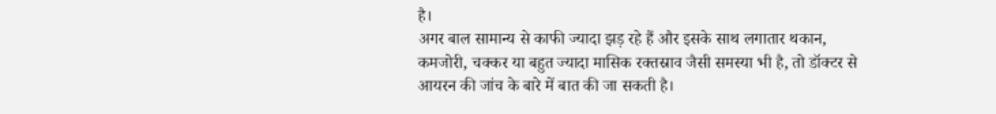है।
अगर बाल सामान्य से काफी ज्यादा झड़ रहे हैं और इसके साथ लगातार थकान, कमजोरी, चक्कर या बहुत ज्यादा मासिक रक्तस्राव जैसी समस्या भी है, तो डॉक्टर से आयरन की जांच के बारे में बात की जा सकती है।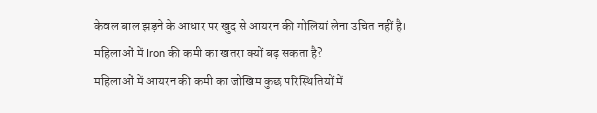केवल बाल झड़ने के आधार पर खुद से आयरन की गोलियां लेना उचित नहीं है।
महिलाओं में Iron की कमी का खतरा क्यों बढ़ सकता है?
महिलाओं में आयरन की कमी का जोखिम कुछ परिस्थितियों में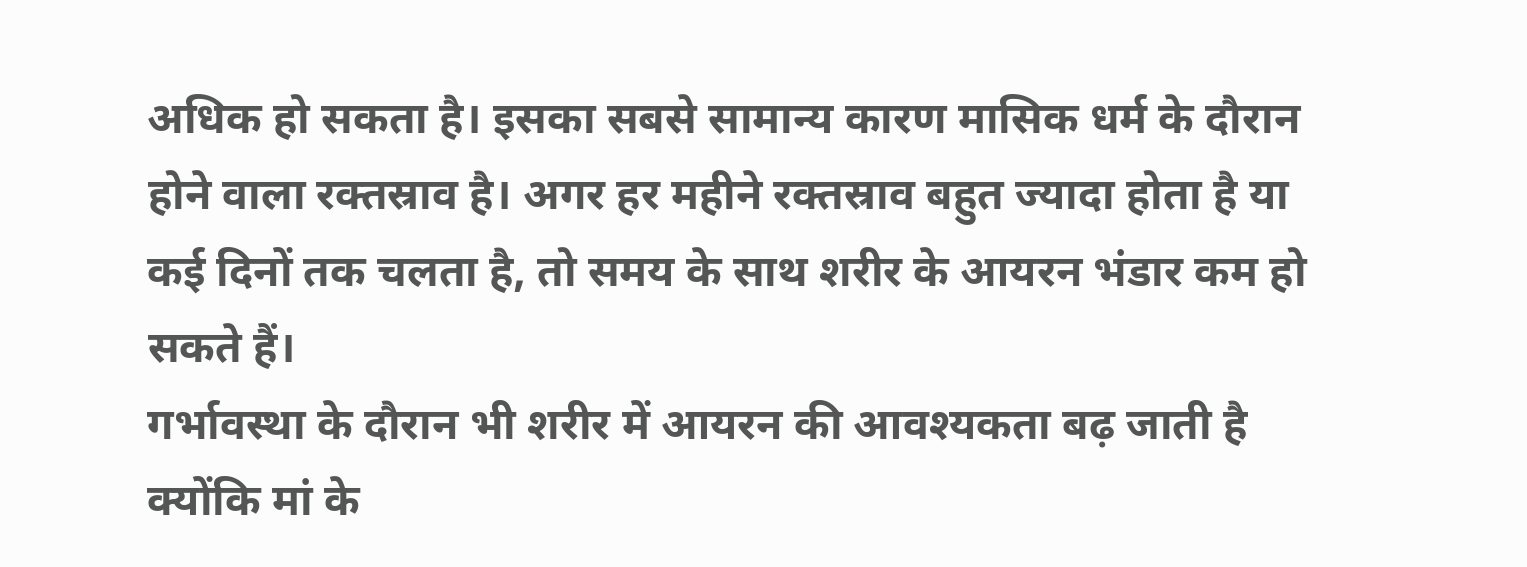अधिक हो सकता है। इसका सबसे सामान्य कारण मासिक धर्म के दौरान होने वाला रक्तस्राव है। अगर हर महीने रक्तस्राव बहुत ज्यादा होता है या कई दिनों तक चलता है, तो समय के साथ शरीर के आयरन भंडार कम हो सकते हैं।
गर्भावस्था के दौरान भी शरीर में आयरन की आवश्यकता बढ़ जाती है क्योंकि मां के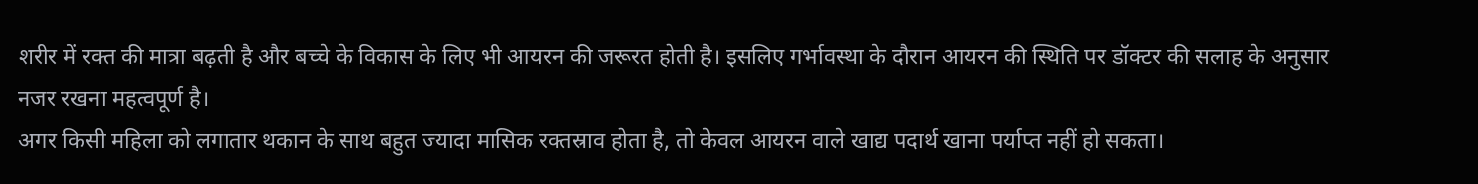शरीर में रक्त की मात्रा बढ़ती है और बच्चे के विकास के लिए भी आयरन की जरूरत होती है। इसलिए गर्भावस्था के दौरान आयरन की स्थिति पर डॉक्टर की सलाह के अनुसार नजर रखना महत्वपूर्ण है।
अगर किसी महिला को लगातार थकान के साथ बहुत ज्यादा मासिक रक्तस्राव होता है, तो केवल आयरन वाले खाद्य पदार्थ खाना पर्याप्त नहीं हो सकता।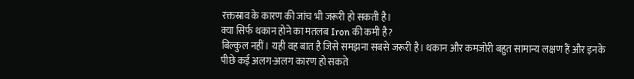रक्तस्राव के कारण की जांच भी जरूरी हो सकती है।
क्या सिर्फ थकान होने का मतलब Iron की कमी है?
बिल्कुल नहीं। यही वह बात है जिसे समझना सबसे जरूरी है। थकान और कमजोरी बहुत सामान्य लक्षण हैं और इनके पीछे कई अलग-अलग कारण हो सकते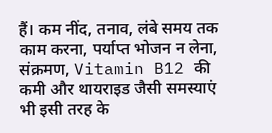हैं। कम नींद, तनाव, लंबे समय तक काम करना, पर्याप्त भोजन न लेना, संक्रमण, Vitamin B12 की कमी और थायराइड जैसी समस्याएं भी इसी तरह के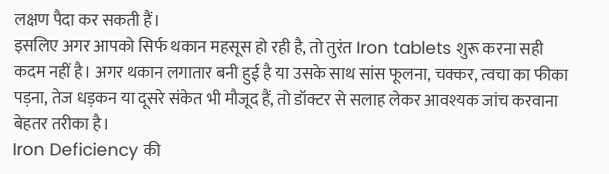लक्षण पैदा कर सकती हैं।
इसलिए अगर आपको सिर्फ थकान महसूस हो रही है, तो तुरंत Iron tablets शुरू करना सही कदम नहीं है। अगर थकान लगातार बनी हुई है या उसके साथ सांस फूलना, चक्कर, त्वचा का फीका पड़ना, तेज धड़कन या दूसरे संकेत भी मौजूद हैं, तो डॉक्टर से सलाह लेकर आवश्यक जांच करवाना बेहतर तरीका है।
Iron Deficiency की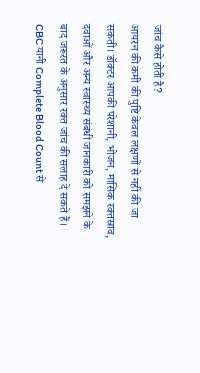जांच कैसे होती है?
आयरन की कमी की पुष्टि केवल लक्षणों से नहीं की जा सकती। डॉक्टर आपकी परेशानी, भोजन, मासिक रक्तस्राव, दवाओं और अन्य स्वास्थ्य संबंधी जानकारी को समझने के बाद जरूरत के अनुसार रक्त जांच की सलाह दे सकते हैं।
CBC यानी Complete Blood Count से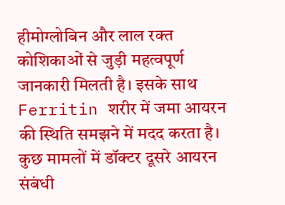हीमोग्लोबिन और लाल रक्त कोशिकाओं से जुड़ी महत्वपूर्ण जानकारी मिलती है। इसके साथ Ferritin शरीर में जमा आयरन की स्थिति समझने में मदद करता है। कुछ मामलों में डॉक्टर दूसरे आयरन संबंधी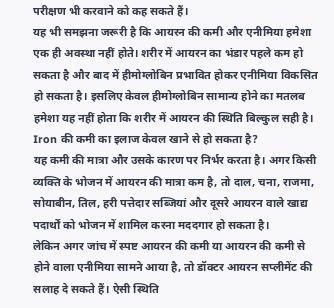परीक्षण भी करवाने को कह सकते हैं।
यह भी समझना जरूरी है कि आयरन की कमी और एनीमिया हमेशा एक ही अवस्था नहीं होते। शरीर में आयरन का भंडार पहले कम हो सकता है और बाद में हीमोग्लोबिन प्रभावित होकर एनीमिया विकसित हो सकता है। इसलिए केवल हीमोग्लोबिन सामान्य होने का मतलब हमेशा यह नहीं होता कि शरीर में आयरन की स्थिति बिल्कुल सही है।
Iron की कमी का इलाज केवल खाने से हो सकता है?
यह कमी की मात्रा और उसके कारण पर निर्भर करता है। अगर किसी व्यक्ति के भोजन में आयरन की मात्रा कम है, तो दाल, चना, राजमा, सोयाबीन, तिल, हरी पत्तेदार सब्जियां और दूसरे आयरन वाले खाद्य पदार्थों को भोजन में शामिल करना मददगार हो सकता है।
लेकिन अगर जांच में स्पष्ट आयरन की कमी या आयरन की कमी से होने वाला एनीमिया सामने आया है, तो डॉक्टर आयरन सप्लीमेंट की सलाह दे सकते हैं। ऐसी स्थिति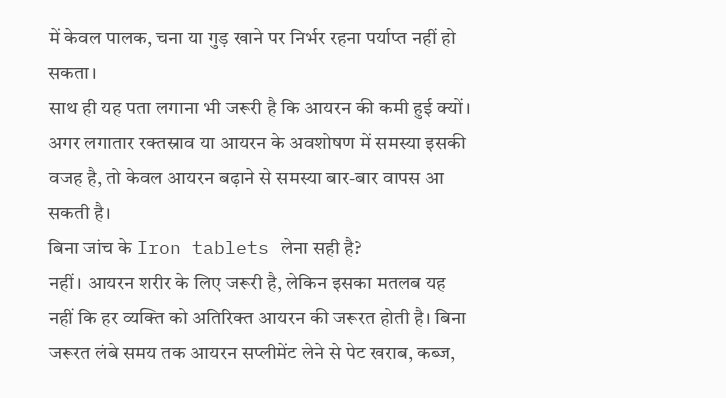में केवल पालक, चना या गुड़ खाने पर निर्भर रहना पर्याप्त नहीं हो सकता।
साथ ही यह पता लगाना भी जरूरी है कि आयरन की कमी हुई क्यों। अगर लगातार रक्तस्राव या आयरन के अवशोषण में समस्या इसकी वजह है, तो केवल आयरन बढ़ाने से समस्या बार-बार वापस आ सकती है।
बिना जांच के Iron tablets लेना सही है?
नहीं। आयरन शरीर के लिए जरूरी है, लेकिन इसका मतलब यह नहीं कि हर व्यक्ति को अतिरिक्त आयरन की जरूरत होती है। बिना जरूरत लंबे समय तक आयरन सप्लीमेंट लेने से पेट खराब, कब्ज,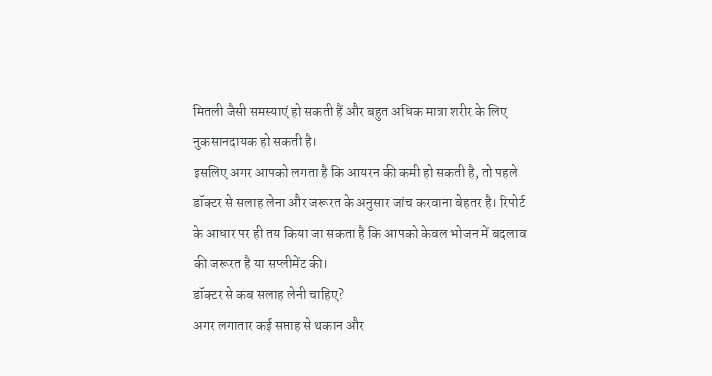मितली जैसी समस्याएं हो सकती हैं और बहुत अधिक मात्रा शरीर के लिए नुकसानदायक हो सकती है।
इसलिए अगर आपको लगता है कि आयरन की कमी हो सकती है, तो पहले डॉक्टर से सलाह लेना और जरूरत के अनुसार जांच करवाना बेहतर है। रिपोर्ट के आधार पर ही तय किया जा सकता है कि आपको केवल भोजन में बदलाव की जरूरत है या सप्लीमेंट की।
डॉक्टर से कब सलाह लेनी चाहिए?
अगर लगातार कई सप्ताह से थकान और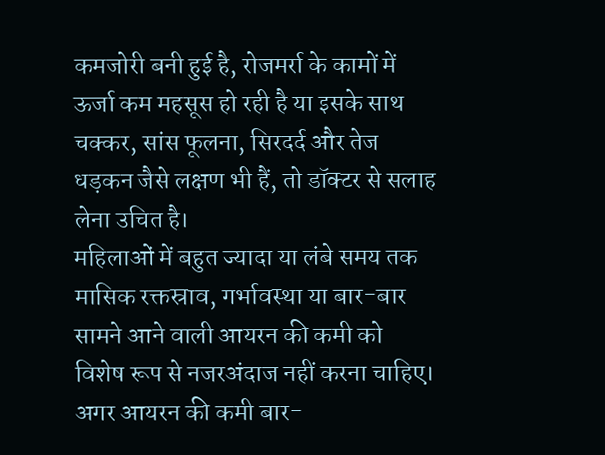कमजोरी बनी हुई है, रोजमर्रा के कामों में ऊर्जा कम महसूस हो रही है या इसके साथ चक्कर, सांस फूलना, सिरदर्द और तेज धड़कन जैसे लक्षण भी हैं, तो डॉक्टर से सलाह लेना उचित है।
महिलाओं में बहुत ज्यादा या लंबे समय तक मासिक रक्तस्राव, गर्भावस्था या बार-बार सामने आने वाली आयरन की कमी को विशेष रूप से नजरअंदाज नहीं करना चाहिए। अगर आयरन की कमी बार-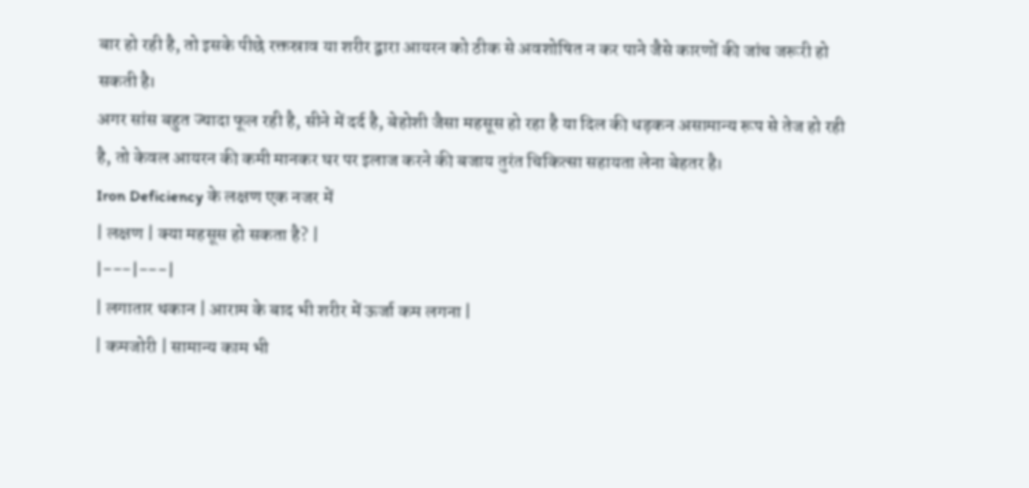बार हो रही है, तो इसके पीछे रक्तस्राव या शरीर द्वारा आयरन को ठीक से अवशोषित न कर पाने जैसे कारणों की जांच जरूरी हो सकती है।
अगर सांस बहुत ज्यादा फूल रही है, सीने में दर्द है, बेहोशी जैसा महसूस हो रहा है या दिल की धड़कन असामान्य रूप से तेज हो रही है, तो केवल आयरन की कमी मानकर घर पर इलाज करने की बजाय तुरंत चिकित्सा सहायता लेना बेहतर है।
Iron Deficiency के लक्षण एक नजर में
| लक्षण | क्या महसूस हो सकता है? |
|---|---|
| लगातार थकान | आराम के बाद भी शरीर में ऊर्जा कम लगना |
| कमजोरी | सामान्य काम भी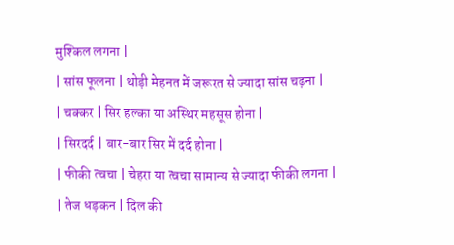मुश्किल लगना |
| सांस फूलना | थोड़ी मेहनत में जरूरत से ज्यादा सांस चढ़ना |
| चक्कर | सिर हल्का या अस्थिर महसूस होना |
| सिरदर्द | बार-बार सिर में दर्द होना |
| फीकी त्वचा | चेहरा या त्वचा सामान्य से ज्यादा फीकी लगना |
| तेज धड़कन | दिल की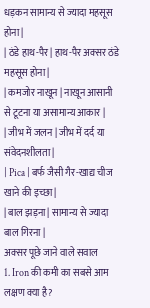धड़कन सामान्य से ज्यादा महसूस होना |
| ठंडे हाथ-पैर | हाथ-पैर अक्सर ठंडे महसूस होना |
| कमजोर नाखून | नाखून आसानी से टूटना या असामान्य आकार |
| जीभ में जलन | जीभ में दर्द या संवेदनशीलता |
| Pica | बर्फ जैसी गैर-खाद्य चीज खाने की इच्छा |
| बाल झड़ना | सामान्य से ज्यादा बाल गिरना |
अक्सर पूछे जाने वाले सवाल
1. Iron की कमी का सबसे आम लक्षण क्या है?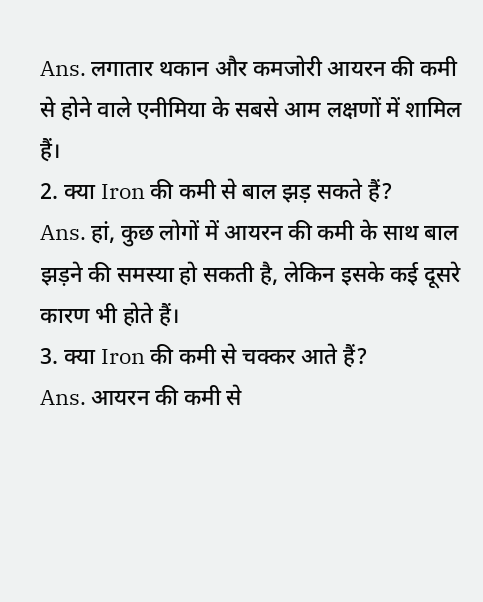Ans. लगातार थकान और कमजोरी आयरन की कमी से होने वाले एनीमिया के सबसे आम लक्षणों में शामिल हैं।
2. क्या Iron की कमी से बाल झड़ सकते हैं?
Ans. हां, कुछ लोगों में आयरन की कमी के साथ बाल झड़ने की समस्या हो सकती है, लेकिन इसके कई दूसरे कारण भी होते हैं।
3. क्या Iron की कमी से चक्कर आते हैं?
Ans. आयरन की कमी से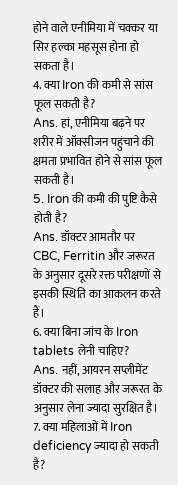होने वाले एनीमिया में चक्कर या सिर हल्का महसूस होना हो सकता है।
4. क्या Iron की कमी से सांस फूल सकती है?
Ans. हां, एनीमिया बढ़ने पर शरीर में ऑक्सीजन पहुंचाने की क्षमता प्रभावित होने से सांस फूल सकती है।
5. Iron की कमी की पुष्टि कैसे होती है?
Ans. डॉक्टर आमतौर पर CBC, Ferritin और जरूरत के अनुसार दूसरे रक्त परीक्षणों से इसकी स्थिति का आकलन करते हैं।
6. क्या बिना जांच के Iron tablets लेनी चाहिए?
Ans. नहीं, आयरन सप्लीमेंट डॉक्टर की सलाह और जरूरत के अनुसार लेना ज्यादा सुरक्षित है।
7. क्या महिलाओं में Iron deficiency ज्यादा हो सकती है?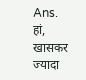Ans. हां, खासकर ज्यादा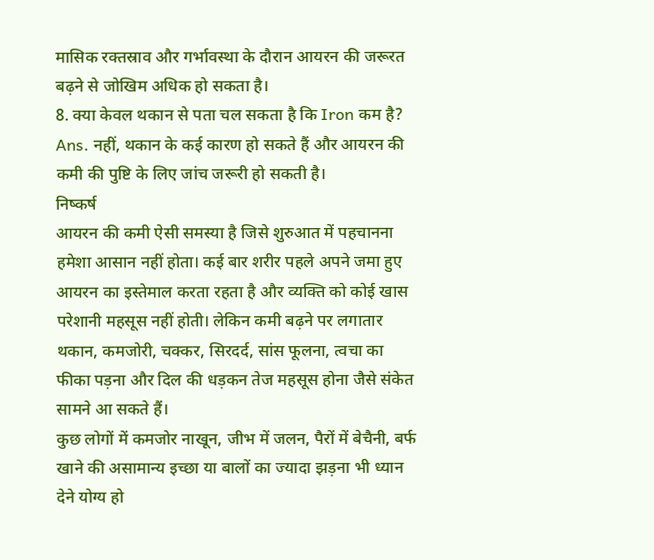मासिक रक्तस्राव और गर्भावस्था के दौरान आयरन की जरूरत बढ़ने से जोखिम अधिक हो सकता है।
8. क्या केवल थकान से पता चल सकता है कि Iron कम है?
Ans. नहीं, थकान के कई कारण हो सकते हैं और आयरन की कमी की पुष्टि के लिए जांच जरूरी हो सकती है।
निष्कर्ष
आयरन की कमी ऐसी समस्या है जिसे शुरुआत में पहचानना हमेशा आसान नहीं होता। कई बार शरीर पहले अपने जमा हुए आयरन का इस्तेमाल करता रहता है और व्यक्ति को कोई खास परेशानी महसूस नहीं होती। लेकिन कमी बढ़ने पर लगातार थकान, कमजोरी, चक्कर, सिरदर्द, सांस फूलना, त्वचा का फीका पड़ना और दिल की धड़कन तेज महसूस होना जैसे संकेत सामने आ सकते हैं।
कुछ लोगों में कमजोर नाखून, जीभ में जलन, पैरों में बेचैनी, बर्फ खाने की असामान्य इच्छा या बालों का ज्यादा झड़ना भी ध्यान देने योग्य हो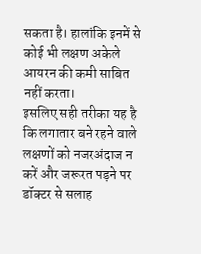सकता है। हालांकि इनमें से कोई भी लक्षण अकेले आयरन की कमी साबित नहीं करता।
इसलिए सही तरीका यह है कि लगातार बने रहने वाले लक्षणों को नजरअंदाज न करें और जरूरत पड़ने पर डॉक्टर से सलाह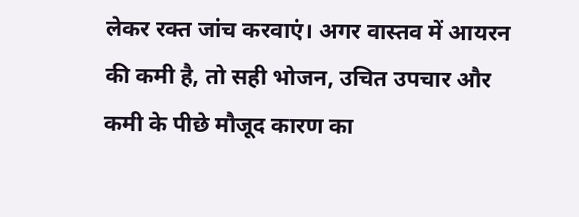लेकर रक्त जांच करवाएं। अगर वास्तव में आयरन की कमी है, तो सही भोजन, उचित उपचार और कमी के पीछे मौजूद कारण का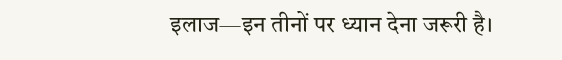इलाज—इन तीनों पर ध्यान देना जरूरी है।